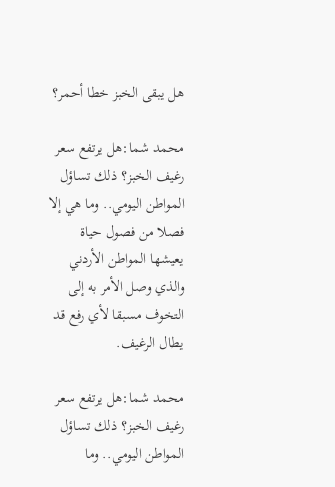هل يبقى الخبز خطا أحمر؟

محمد شما:هل يرتفع سعر رغيف الخبز؟ ذلك تساؤل المواطن اليومي.. وما هي إلا فصلا من فصول حياة يعيشها المواطن الأردني والذي وصل الأمر به إلى التخوف مسبقا لأي رفع قد يطال الرغيف.

محمد شما:هل يرتفع سعر رغيف الخبز؟ ذلك تساؤل المواطن اليومي.. وما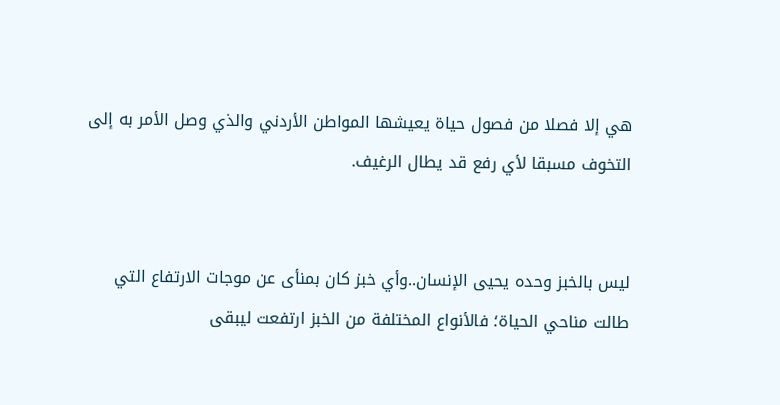هي إلا فصلا من فصول حياة يعيشها المواطن الأردني والذي وصل الأمر به إلى التخوف مسبقا لأي رفع قد يطال الرغيف.


ليس بالخبز وحده يحيى الإنسان..وأي خبز كان بمنأى عن موجات الارتفاع التي طالت مناحي الحياة؛ فالأنواع المختلفة من الخبز ارتفعت ليبقى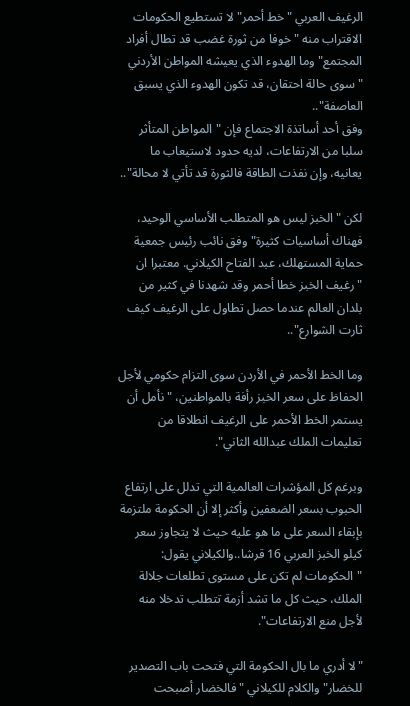الرغيف العربي "خط أحمر" لا تستطيع الحكومات الاقتراب منه "خوفا من ثورة غضب قد تطال أفراد المجتمع" وما الهدوء الذي يعيشه المواطن الأردني "سوى حالة احتقان، قد تكون الهدوء الذي يسبق العاصفة"..
وفق أحد أساتذة الاجتماع فإن "المواطن المتأثر سلبا من الارتفاعات، لديه حدود لاستيعاب ما يعانيه، وإن نفذت الطاقة فالثورة قد تأتي لا محالة"..

لكن "الخبز ليس هو المتطلب الأساسي الوحيد، فهناك أساسيات كثيرة" وفق نائب رئيس جمعية حماية المستهلك، عبد الفتاح الكيلاني. معتبرا ان "رغيف الخبز خطا أحمر وقد شهدنا في كثير من بلدان العالم عندما حصل تطاول على الرغيف كيف ثارت الشوارع"..

وما الخط الأحمر في الأردن سوى التزام حكومي لأجل الحفاظ على سعر الخبز رأفة بالمواطنين، "نأمل أن يستمر الخط الأحمر على الرغيف انطلاقا من تعليمات الملك عبدالله الثاني".

وبرغم كل المؤشرات العالمية التي تدلل على ارتفاع الحبوب بسعر الضعفين وأكثر إلا أن الحكومة ملتزمة بإبقاء السعر على ما هو عليه حيث لا يتجاوز سعر كيلو الخبز العربي 16 قرشا..والكيلاني يقول: "الحكومات لم تكن على مستوى تطلعات جلالة الملك، حيث كل ما تشد أزمة تتطلب تدخلا منه لأجل منع الارتفاعات".

"لا أدري ما بال الحكومة التي فتحت باب التصدير للخضار" والكلام للكيلاني "فالخضار أصبحت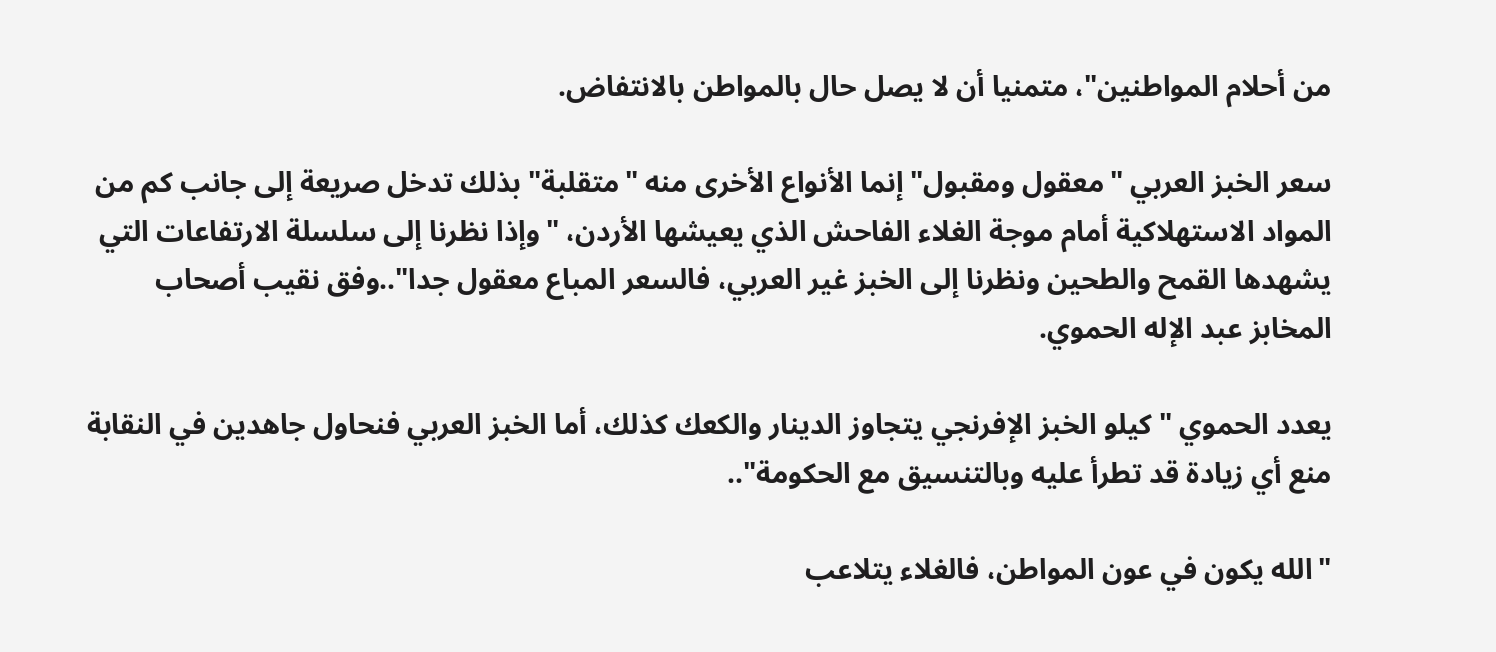من أحلام المواطنين"، متمنيا أن لا يصل حال بالمواطن بالانتفاض.

سعر الخبز العربي "معقول ومقبول" إنما الأنواع الأخرى منه "متقلبة" بذلك تدخل صريعة إلى جانب كم من المواد الاستهلاكية أمام موجة الغلاء الفاحش الذي يعيشها الأردن، "وإذا نظرنا إلى سلسلة الارتفاعات التي يشهدها القمح والطحين ونظرنا إلى الخبز غير العربي، فالسعر المباع معقول جدا"..وفق نقيب أصحاب المخابز عبد الإله الحموي.

يعدد الحموي "كيلو الخبز الإفرنجي يتجاوز الدينار والكعك كذلك، أما الخبز العربي فنحاول جاهدين في النقابة  منع أي زيادة قد تطرأ عليه وبالتنسيق مع الحكومة"..

"الله يكون في عون المواطن، فالغلاء يتلاعب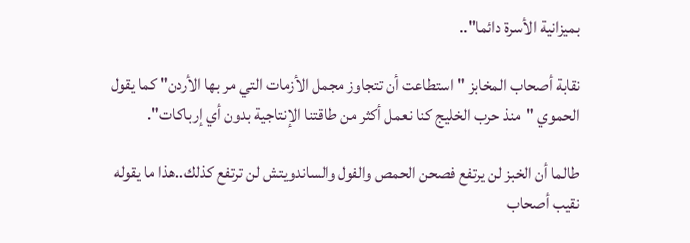بميزانية الأسرة دائما"..

نقابة أصحاب المخابز "استطاعت أن تتجاوز مجمل الأزمات التي مر بها الأردن" كما يقول الحموي "منذ حرب الخليج كنا نعمل أكثر من طاقتنا الإنتاجية بدون أي إرباكات".

طالما أن الخبز لن يرتفع فصحن الحمص والفول والساندويتش لن ترتفع كذلك..هذا ما يقوله نقيب أصحاب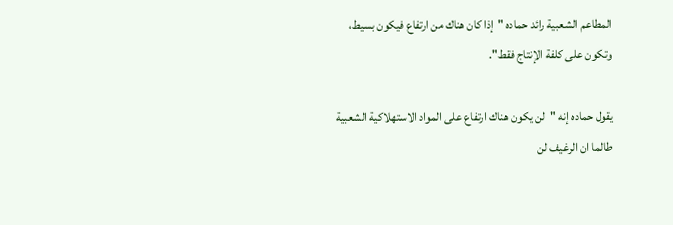المطاعم الشعبية رائد حماده "إذا كان هناك من ارتفاع فيكون بسيط، وتكون على كلفة الإنتاج فقط".

يقول حماده إنه "لن يكون هناك ارتفاع على المواد الاستهلاكية الشعبية طالما ان الرغيف لن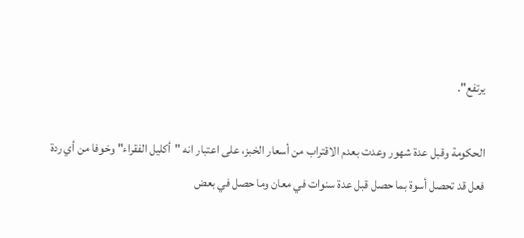يرتفع".

الحكومة وقبل عدة شهور وعدت بعدم الاقتراب من أسعار الخبز، على اعتبار انه "أكليل الفقراء" وخوفا من أي ردة فعل قد تحصل أسوة بما حصل قبل عدة سنوات في معان وما حصل في بعض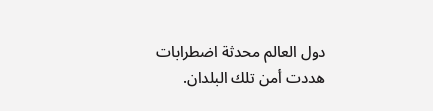دول العالم محدثة اضطرابات هددت أمن تلك البلدان.